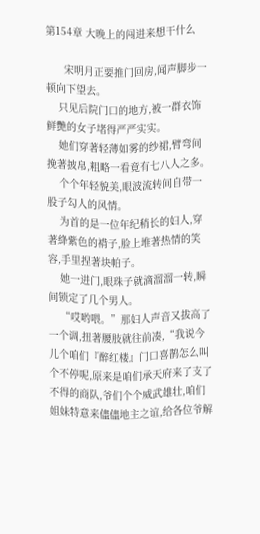第154章 大晚上的闯进来想干什么

      宋明月正要推门回房,闻声脚步一顿向下望去。
    只见后院门口的地方,被一群衣饰鲜艷的女子堵得严严实实。
    她们穿著轻薄如雾的纱裙,臂弯间挽著披帛,粗略一看竟有七八人之多。
    个个年轻貌美,眼波流转间自带一股子勾人的风情。
    为首的是一位年纪稍长的妇人,穿著絳紫色的褙子,脸上堆著热情的笑容,手里捏著块帕子。
    她一进门,眼珠子就滴溜溜一转,瞬间锁定了几个男人。
    “哎哟喂。”那妇人声音又拔高了一个调,扭著腰肢就往前凑,“我说今儿个咱们『醉红楼』门口喜鹊怎么叫个不停呢,原来是咱们承天府来了支了不得的商队,爷们个个威武雄壮,咱们姐妹特意来儘儘地主之谊,给各位爷解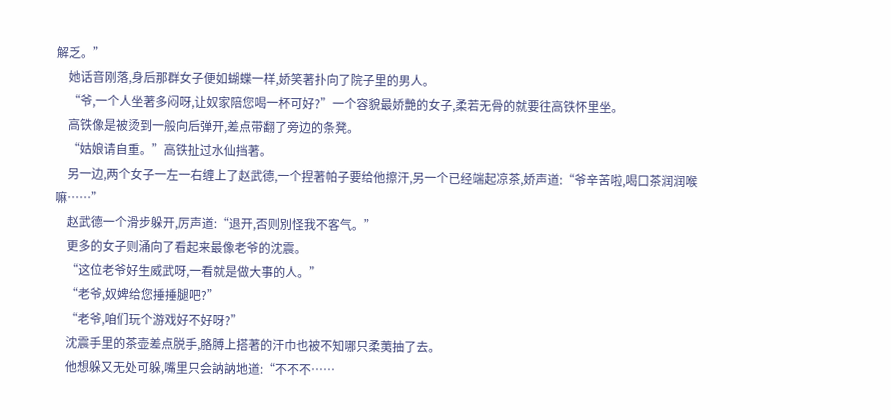解乏。”
    她话音刚落,身后那群女子便如蝴蝶一样,娇笑著扑向了院子里的男人。
    “爷,一个人坐著多闷呀,让奴家陪您喝一杯可好?”一个容貌最娇艷的女子,柔若无骨的就要往高铁怀里坐。
    高铁像是被烫到一般向后弹开,差点带翻了旁边的条凳。
    “姑娘请自重。”高铁扯过水仙挡著。
    另一边,两个女子一左一右缠上了赵武德,一个捏著帕子要给他擦汗,另一个已经端起凉茶,娇声道:“爷辛苦啦,喝口茶润润喉嘛……”
    赵武德一个滑步躲开,厉声道:“退开,否则別怪我不客气。”
    更多的女子则涌向了看起来最像老爷的沈震。
    “这位老爷好生威武呀,一看就是做大事的人。”
    “老爷,奴婢给您捶捶腿吧?”
    “老爷,咱们玩个游戏好不好呀?”
    沈震手里的茶壶差点脱手,胳膊上搭著的汗巾也被不知哪只柔荑抽了去。
    他想躲又无处可躲,嘴里只会訥訥地道:“不不不……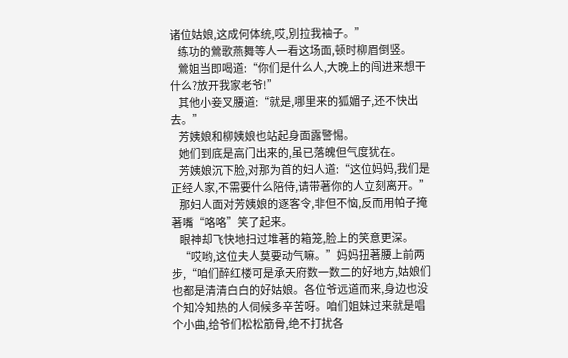诸位姑娘,这成何体统,哎,別拉我袖子。”
    练功的鶯歌燕舞等人一看这场面,顿时柳眉倒竖。
    鶯姐当即喝道:“你们是什么人,大晚上的闯进来想干什么?放开我家老爷!”
    其他小妾叉腰道:“就是,哪里来的狐媚子,还不快出去。”
    芳姨娘和柳姨娘也站起身面露警惕。
    她们到底是高门出来的,虽已落魄但气度犹在。
    芳姨娘沉下脸,对那为首的妇人道:“这位妈妈,我们是正经人家,不需要什么陪侍,请带著你的人立刻离开。”
    那妇人面对芳姨娘的逐客令,非但不恼,反而用帕子掩著嘴“咯咯”笑了起来。
    眼神却飞快地扫过堆著的箱笼,脸上的笑意更深。
    “哎哟,这位夫人莫要动气嘛。”妈妈扭著腰上前两步,“咱们醉红楼可是承天府数一数二的好地方,姑娘们也都是清清白白的好姑娘。各位爷远道而来,身边也没个知冷知热的人伺候多辛苦呀。咱们姐妹过来就是唱个小曲,给爷们松松筋骨,绝不打扰各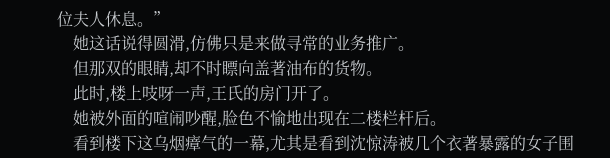位夫人休息。”
    她这话说得圆滑,仿佛只是来做寻常的业务推广。
    但那双的眼睛,却不时瞟向盖著油布的货物。
    此时,楼上吱呀一声,王氏的房门开了。
    她被外面的喧闹吵醒,脸色不愉地出现在二楼栏杆后。
    看到楼下这乌烟瘴气的一幕,尤其是看到沈惊涛被几个衣著暴露的女子围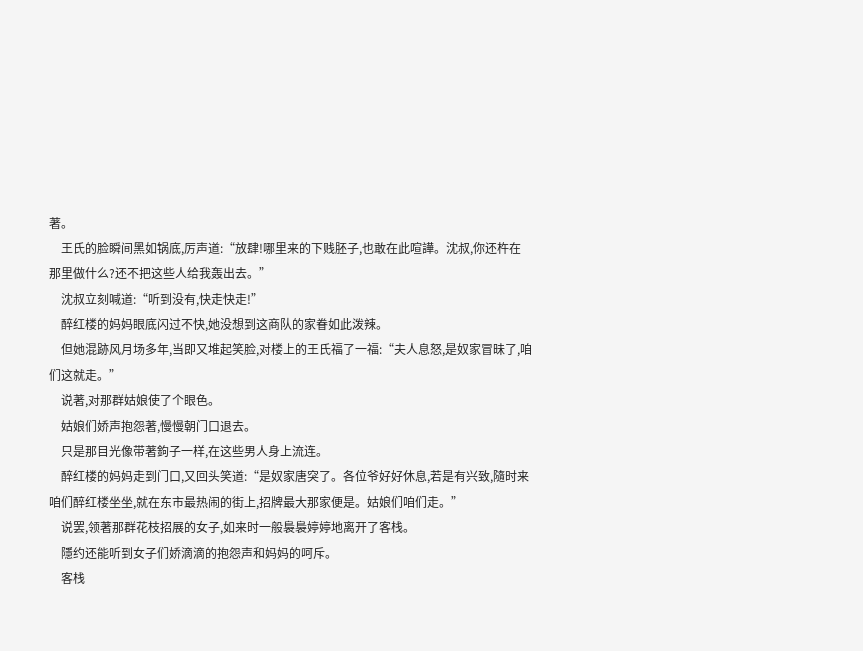著。
    王氏的脸瞬间黑如锅底,厉声道:“放肆!哪里来的下贱胚子,也敢在此喧譁。沈叔,你还杵在那里做什么?还不把这些人给我轰出去。”
    沈叔立刻喊道:“听到没有,快走快走!”
    醉红楼的妈妈眼底闪过不快,她没想到这商队的家眷如此泼辣。
    但她混跡风月场多年,当即又堆起笑脸,对楼上的王氏福了一福:“夫人息怒,是奴家冒昧了,咱们这就走。”
    说著,对那群姑娘使了个眼色。
    姑娘们娇声抱怨著,慢慢朝门口退去。
    只是那目光像带著鉤子一样,在这些男人身上流连。
    醉红楼的妈妈走到门口,又回头笑道:“是奴家唐突了。各位爷好好休息,若是有兴致,隨时来咱们醉红楼坐坐,就在东市最热闹的街上,招牌最大那家便是。姑娘们咱们走。”
    说罢,领著那群花枝招展的女子,如来时一般裊裊婷婷地离开了客栈。
    隱约还能听到女子们娇滴滴的抱怨声和妈妈的呵斥。
    客栈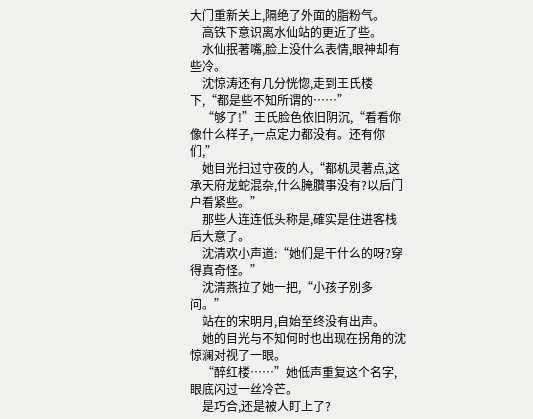大门重新关上,隔绝了外面的脂粉气。
    高铁下意识离水仙站的更近了些。
    水仙抿著嘴,脸上没什么表情,眼神却有些冷。
    沈惊涛还有几分恍惚,走到王氏楼下,“都是些不知所谓的……”
    “够了!”王氏脸色依旧阴沉,“看看你像什么样子,一点定力都没有。还有你们,”
    她目光扫过守夜的人,“都机灵著点,这承天府龙蛇混杂,什么腌臢事没有?以后门户看紧些。”
    那些人连连低头称是,確实是住进客栈后大意了。
    沈清欢小声道:“她们是干什么的呀?穿得真奇怪。”
    沈清燕拉了她一把,“小孩子別多问。”
    站在的宋明月,自始至终没有出声。
    她的目光与不知何时也出现在拐角的沈惊澜对视了一眼。
    “醉红楼……”她低声重复这个名字,眼底闪过一丝冷芒。
    是巧合,还是被人盯上了?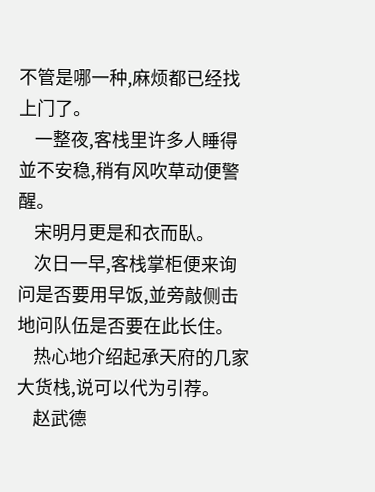不管是哪一种,麻烦都已经找上门了。
    一整夜,客栈里许多人睡得並不安稳,稍有风吹草动便警醒。
    宋明月更是和衣而臥。
    次日一早,客栈掌柜便来询问是否要用早饭,並旁敲侧击地问队伍是否要在此长住。
    热心地介绍起承天府的几家大货栈,说可以代为引荐。
    赵武德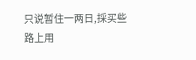只说暂住一两日,採买些路上用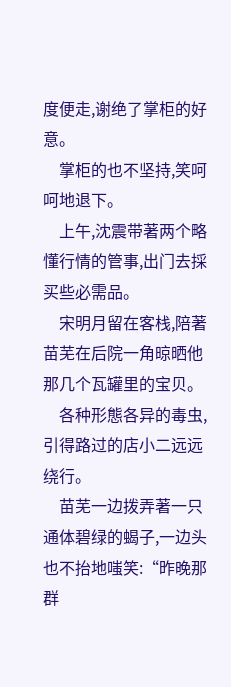度便走,谢绝了掌柜的好意。
    掌柜的也不坚持,笑呵呵地退下。
    上午,沈震带著两个略懂行情的管事,出门去採买些必需品。
    宋明月留在客栈,陪著苗芜在后院一角晾晒他那几个瓦罐里的宝贝。
    各种形態各异的毒虫,引得路过的店小二远远绕行。
    苗芜一边拨弄著一只通体碧绿的蝎子,一边头也不抬地嗤笑:“昨晚那群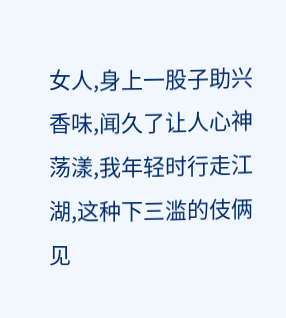女人,身上一股子助兴香味,闻久了让人心神荡漾,我年轻时行走江湖,这种下三滥的伎俩见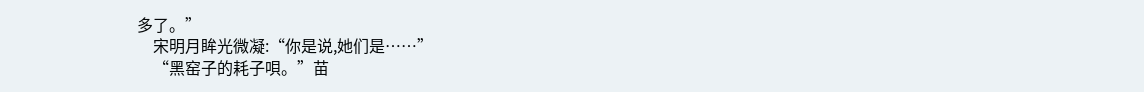多了。”
    宋明月眸光微凝:“你是说,她们是……”
    “黑窑子的耗子唄。”苗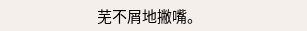芜不屑地撇嘴。